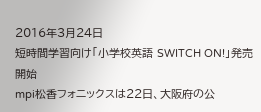2016年3月24日
短時間学習向け「小学校英語 SWITCH ON!」発売開始
mpi松香フォニックスは22日、大阪府の公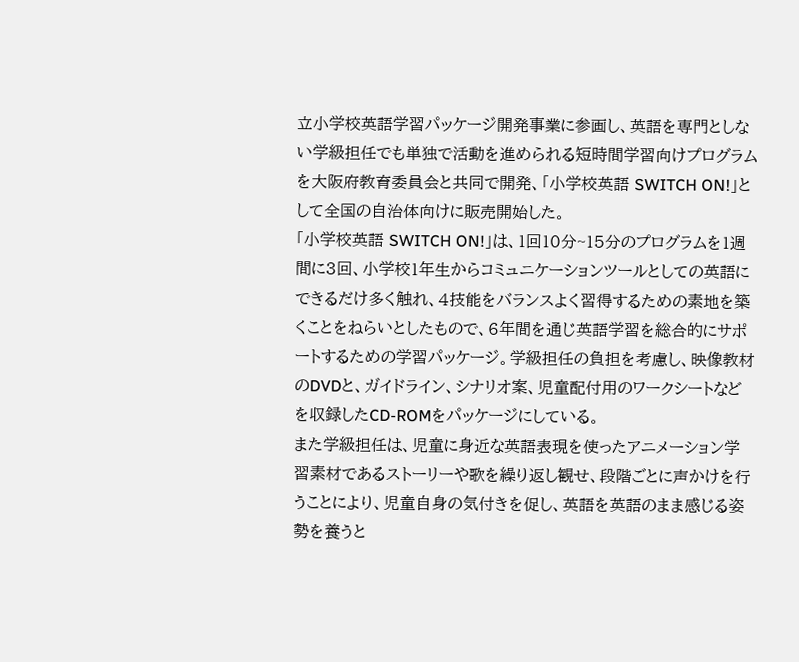立小学校英語学習パッケージ開発事業に参画し、英語を専門としない学級担任でも単独で活動を進められる短時間学習向けプログラムを大阪府教育委員会と共同で開発、「小学校英語 SWITCH ON!」として全国の自治体向けに販売開始した。
「小学校英語 SWITCH ON!」は、1回10分~15分のプログラムを1週間に3回、小学校1年生からコミュニケーションツールとしての英語にできるだけ多く触れ、4技能をバランスよく習得するための素地を築くことをねらいとしたもので、6年間を通じ英語学習を総合的にサポートするための学習パッケージ。学級担任の負担を考慮し、映像教材のDVDと、ガイドライン、シナリオ案、児童配付用のワークシートなどを収録したCD-ROMをパッケージにしている。
また学級担任は、児童に身近な英語表現を使ったアニメーション学習素材であるストーリーや歌を繰り返し観せ、段階ごとに声かけを行うことにより、児童自身の気付きを促し、英語を英語のまま感じる姿勢を養うと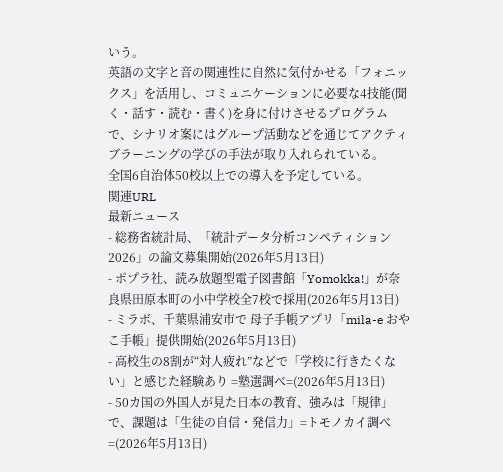いう。
英語の文字と音の関連性に自然に気付かせる「フォニックス」を活用し、コミュニケーションに必要な4技能(聞く・話す・読む・書く)を身に付けさせるプログラムで、シナリオ案にはグループ活動などを通じてアクティブラーニングの学びの手法が取り入れられている。
全国6自治体50校以上での導入を予定している。
関連URL
最新ニュース
- 総務省統計局、「統計データ分析コンペティション2026」の論文募集開始(2026年5月13日)
- ポプラ社、読み放題型電子図書館「Yomokka!」が奈良県田原本町の小中学校全7校で採用(2026年5月13日)
- ミラボ、千葉県浦安市で 母子手帳アプリ「mila-e おやこ手帳」提供開始(2026年5月13日)
- 高校生の8割が“対人疲れ”などで「学校に行きたくない」と感じた経験あり =塾選調べ=(2026年5月13日)
- 50カ国の外国人が見た日本の教育、強みは「規律」で、課題は「生徒の自信・発信力」=トモノカイ調べ=(2026年5月13日)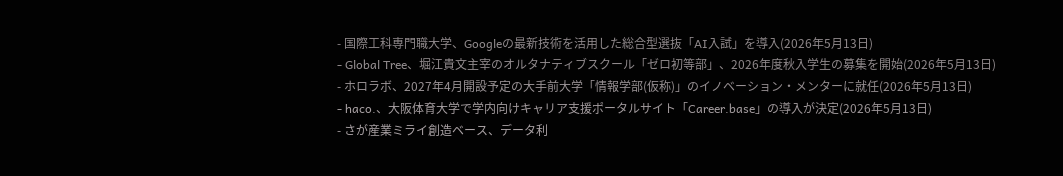- 国際工科専門職大学、Googleの最新技術を活用した総合型選抜「AI入試」を導入(2026年5月13日)
- Global Tree、堀江貴文主宰のオルタナティブスクール「ゼロ初等部」、2026年度秋入学生の募集を開始(2026年5月13日)
- ホロラボ、2027年4月開設予定の大手前大学「情報学部(仮称)」のイノベーション・メンターに就任(2026年5月13日)
- haco.、大阪体育大学で学内向けキャリア支援ポータルサイト「Career.base」の導入が決定(2026年5月13日)
- さが産業ミライ創造ベース、データ利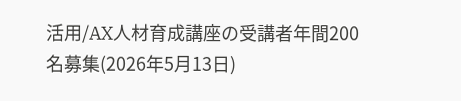活用/AX人材育成講座の受講者年間200名募集(2026年5月13日)